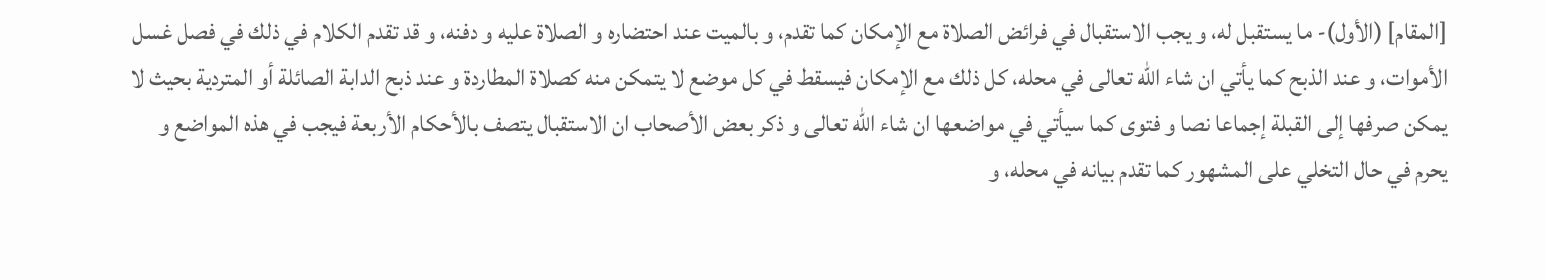[المقام] (الأول)- ما يستقبل له، و يجب الاستقبال في فرائض الصلاة مع الإمكان كما تقدم، و بالميت عند احتضاره و الصلاة عليه و دفنه، و قد تقدم الكلام في ذلك في فصل غسل الأموات، و عند الذبح كما يأتي ان شاء الله تعالى في محله، كل ذلك مع الإمكان فيسقط في كل موضع لا يتمكن منه كصلاة المطاردة و عند ذبح الدابة الصائلة أو المتردية بحيث لا يمكن صرفها إلى القبلة إجماعا نصا و فتوى كما سيأتي في مواضعها ان شاء الله تعالى و ذكر بعض الأصحاب ان الاستقبال يتصف بالأحكام الأربعة فيجب في هذه المواضع و يحرم في حال التخلي على المشهور كما تقدم بيانه في محله، و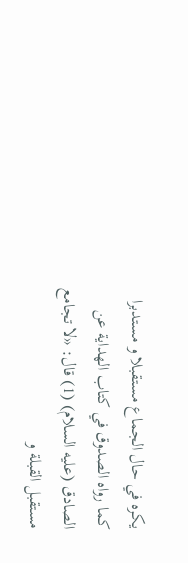يكره في حال الجماع مستقبلا و مستدبرا كما رواه الصدوق في كتاب الهداية عن الصادق (عليه السلام) (1) قال: «لا تجامع مستقبل القبلة و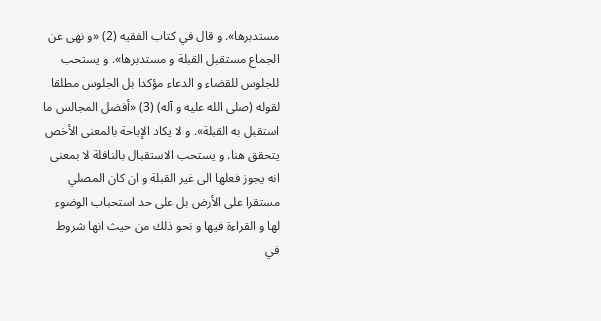مستدبرها». و قال في كتاب الفقيه (2) «و نهى عن الجماع مستقبل القبلة و مستدبرها». و يستحب للجلوس للقضاء و الدعاء مؤكدا بل الجلوس مطلقا لقوله (صلى الله عليه و آله) (3) «أفضل المجالس ما استقبل به القبلة». و لا يكاد الإباحة بالمعنى الأخص يتحقق هنا. و يستحب الاستقبال بالنافلة لا بمعنى انه يجوز فعلها الى غير القبلة و ان كان المصلي مستقرا على الأرض بل على حد استحباب الوضوء لها و القراءة فيها و نحو ذلك من حيث انها شروط في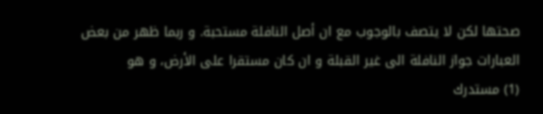صحتها لكن لا يتصف بالوجوب مع ان أصل النافلة مستحبة. و ربما ظهر من بعض العبارات جواز النافلة الى غير القبلة و ان كان مستقرا على الأرض، و هو
(1) مستدرك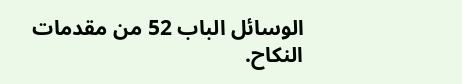الوسائل الباب 52 من مقدمات النكاح.